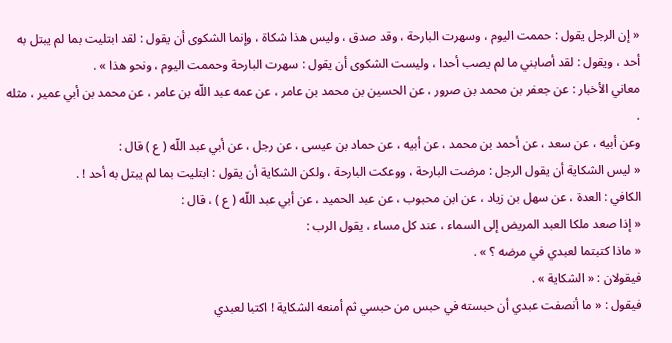« إن الرجل يقول : حممت اليوم ، وسهرت البارحة ، وقد صدق ، وليس هذا شكاة ، وإنما الشكوى أن يقول : لقد ابتليت بما لم يبتل به أحد ، ويقول : لقد أصابني ما لم يصب أحدا ، وليست الشكوى أن يقول : سهرت البارحة وحممت اليوم ، ونحو هذا » .
معاني الأخبار : عن جعفر بن محمد بن صرور ، عن الحسين بن محمد بن عامر ، عن عمه عبد اللّه بن عامر ، عن محمد بن أبي عمير ، مثله .
وعن أبيه ، عن سعد ، عن أحمد بن محمد ، عن أبيه ، عن حماد بن عيسى ، عن رجل ، عن أبي عبد اللّه ( ع ) قال :
« ليس الشكاية أن يقول الرجل : مرضت البارحة ، ووعكت البارحة ، ولكن الشكاية أن يقول : ابتليت بما لم يبتل به أحد ! .
الكافي : العدة ، عن سهل بن زياد ، عن ابن محبوب ، عن عبد الحميد ، عن أبي عبد اللّه ( ع ) ، قال :
« إذا صعد ملكا العبد المريض إلى السماء ، عند كل مساء ، يقول الرب :
« ماذا كتبتما لعبدي في مرضه ؟ » .
فيقولان : « الشكاية » .
فيقول : « ما أنصفت عبدي أن حبسته في حبس من حبسي ثم أمنعه الشكاية ! اكتبا لعبدي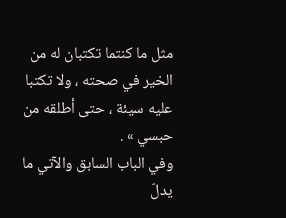مثل ما كنتما تكتبان له من الخير في صحته ، ولا تكتبا عليه سيئة ، حتى أطلقه من حبسي » .
وفي الباب السابق والآتي ما يدلّ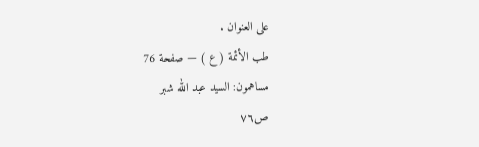على العنوان .
طب الأئمة ( ع ) — صفحة 76
مساهمون: السيد عبد الله شبر
ص٧٦